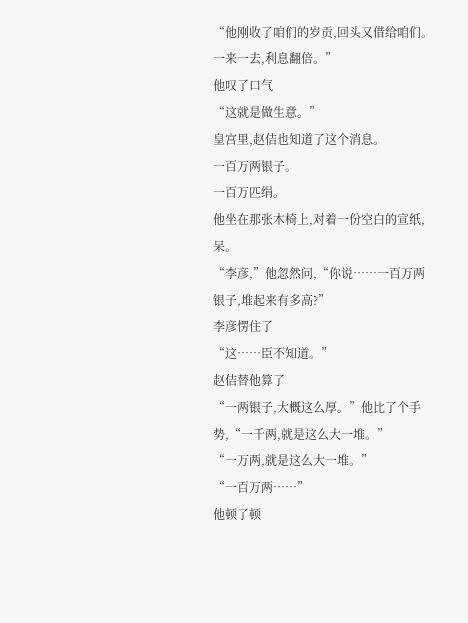“他刚收了咱们的岁贡,回头又借给咱们。一来一去,利息翻倍。”
他叹了口气
“这就是做生意。”
皇宫里,赵佶也知道了这个消息。
一百万两银子。
一百万匹绢。
他坐在那张木椅上,对着一份空白的宣纸,呆。
“李彦,”他忽然问,“你说……一百万两银子,堆起来有多高?”
李彦愣住了
“这……臣不知道。”
赵佶替他算了
“一两银子,大概这么厚。”他比了个手势,“一千两,就是这么大一堆。”
“一万两,就是这么大一堆。”
“一百万两……”
他顿了顿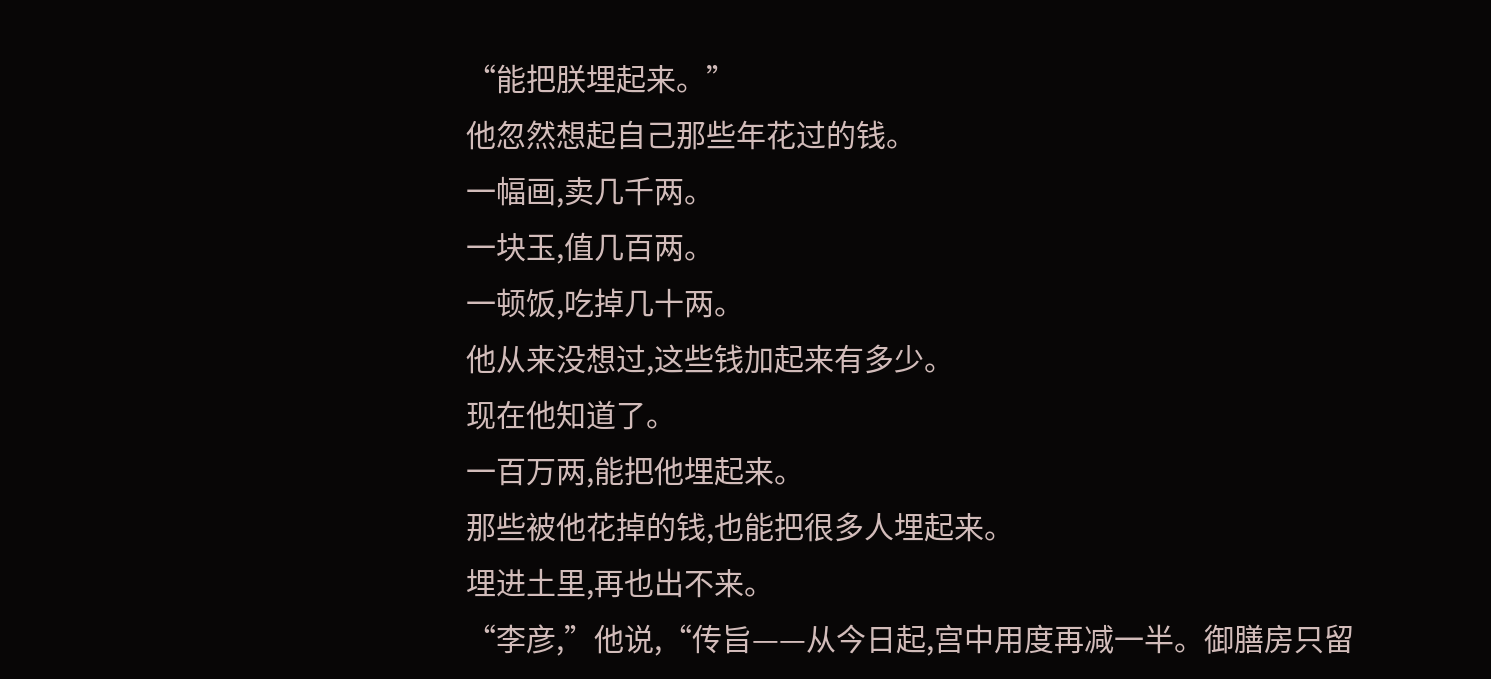“能把朕埋起来。”
他忽然想起自己那些年花过的钱。
一幅画,卖几千两。
一块玉,值几百两。
一顿饭,吃掉几十两。
他从来没想过,这些钱加起来有多少。
现在他知道了。
一百万两,能把他埋起来。
那些被他花掉的钱,也能把很多人埋起来。
埋进土里,再也出不来。
“李彦,”他说,“传旨——从今日起,宫中用度再减一半。御膳房只留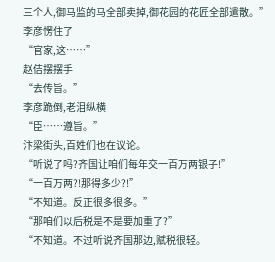三个人,御马监的马全部卖掉,御花园的花匠全部遣散。”
李彦愣住了
“官家,这……”
赵佶摆摆手
“去传旨。”
李彦跪倒,老泪纵横
“臣……遵旨。”
汴梁街头,百姓们也在议论。
“听说了吗?齐国让咱们每年交一百万两银子!”
“一百万两?!那得多少?!”
“不知道。反正很多很多。”
“那咱们以后税是不是要加重了?”
“不知道。不过听说齐国那边,赋税很轻。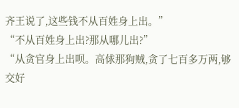齐王说了,这些钱不从百姓身上出。”
“不从百姓身上出?那从哪儿出?”
“从贪官身上出呗。高俅那狗贼,贪了七百多万两,够交好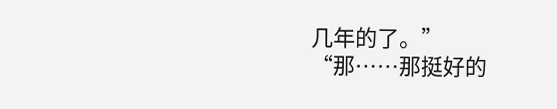几年的了。”
“那……那挺好的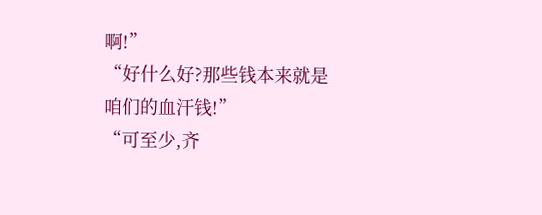啊!”
“好什么好?那些钱本来就是咱们的血汗钱!”
“可至少,齐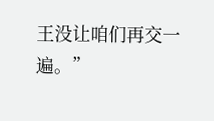王没让咱们再交一遍。”